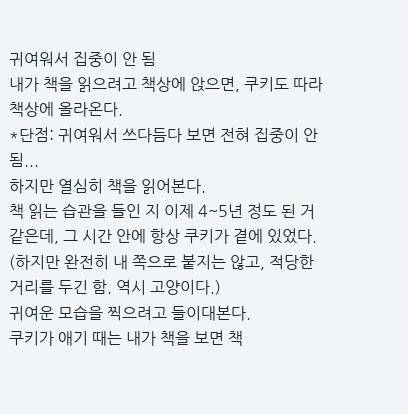귀여워서 집중이 안 됨
내가 책을 읽으려고 책상에 앉으면, 쿠키도 따라 책상에 올라온다.
*단점: 귀여워서 쓰다듬다 보면 전혀 집중이 안 됨...
하지만 열심히 책을 읽어본다.
책 읽는 습관을 들인 지 이제 4~5년 정도 된 거 같은데, 그 시간 안에 항상 쿠키가 곁에 있었다.
(하지만 완전히 내 쪽으로 붙지는 않고, 적당한 거리를 두긴 함. 역시 고양이다.)
귀여운 모습을 찍으려고 들이대본다.
쿠키가 애기 때는 내가 책을 보면 책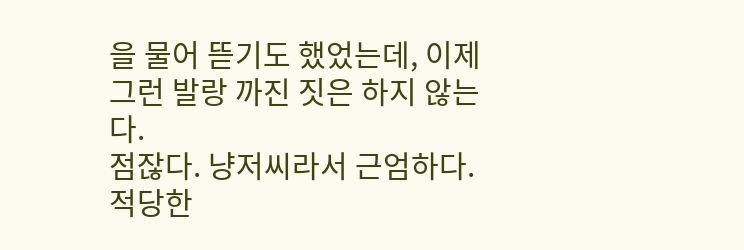을 물어 뜯기도 했었는데, 이제 그런 발랑 까진 짓은 하지 않는다.
점잖다. 냥저씨라서 근엄하다.
적당한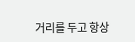거리를 두고 항상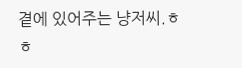곁에 있어주는 냥저씨.ㅎㅎ